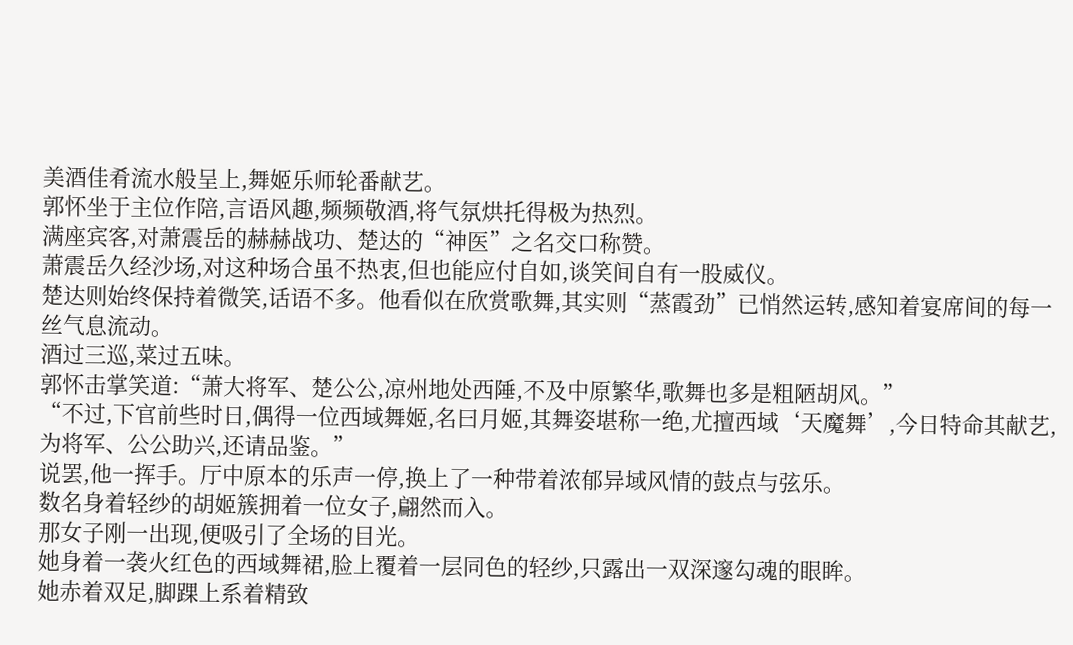美酒佳肴流水般呈上,舞姬乐师轮番献艺。
郭怀坐于主位作陪,言语风趣,频频敬酒,将气氛烘托得极为热烈。
满座宾客,对萧震岳的赫赫战功、楚达的“神医”之名交口称赞。
萧震岳久经沙场,对这种场合虽不热衷,但也能应付自如,谈笑间自有一股威仪。
楚达则始终保持着微笑,话语不多。他看似在欣赏歌舞,其实则“蒸霞劲”已悄然运转,感知着宴席间的每一丝气息流动。
酒过三巡,菜过五味。
郭怀击掌笑道:“萧大将军、楚公公,凉州地处西陲,不及中原繁华,歌舞也多是粗陋胡风。”
“不过,下官前些时日,偶得一位西域舞姬,名曰月姬,其舞姿堪称一绝,尤擅西域‘天魔舞’,今日特命其献艺,为将军、公公助兴,还请品鉴。”
说罢,他一挥手。厅中原本的乐声一停,换上了一种带着浓郁异域风情的鼓点与弦乐。
数名身着轻纱的胡姬簇拥着一位女子,翩然而入。
那女子刚一出现,便吸引了全场的目光。
她身着一袭火红色的西域舞裙,脸上覆着一层同色的轻纱,只露出一双深邃勾魂的眼眸。
她赤着双足,脚踝上系着精致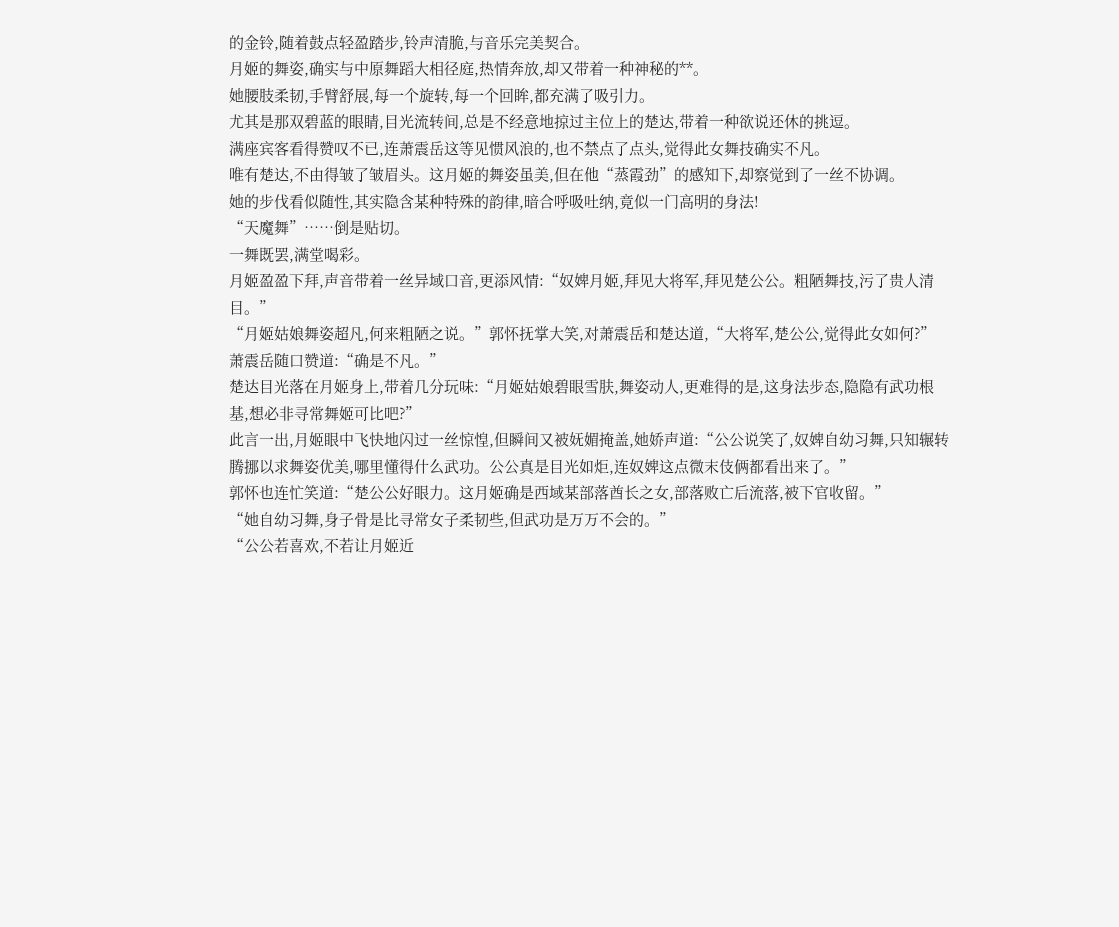的金铃,随着鼓点轻盈踏步,铃声清脆,与音乐完美契合。
月姬的舞姿,确实与中原舞蹈大相径庭,热情奔放,却又带着一种神秘的**。
她腰肢柔韧,手臂舒展,每一个旋转,每一个回眸,都充满了吸引力。
尤其是那双碧蓝的眼睛,目光流转间,总是不经意地掠过主位上的楚达,带着一种欲说还休的挑逗。
满座宾客看得赞叹不已,连萧震岳这等见惯风浪的,也不禁点了点头,觉得此女舞技确实不凡。
唯有楚达,不由得皱了皱眉头。这月姬的舞姿虽美,但在他“蒸霞劲”的感知下,却察觉到了一丝不协调。
她的步伐看似随性,其实隐含某种特殊的韵律,暗合呼吸吐纳,竟似一门高明的身法!
“天魔舞”……倒是贴切。
一舞既罢,满堂喝彩。
月姬盈盈下拜,声音带着一丝异域口音,更添风情:“奴婢月姬,拜见大将军,拜见楚公公。粗陋舞技,污了贵人清目。”
“月姬姑娘舞姿超凡,何来粗陋之说。”郭怀抚掌大笑,对萧震岳和楚达道,“大将军,楚公公,觉得此女如何?”
萧震岳随口赞道:“确是不凡。”
楚达目光落在月姬身上,带着几分玩味:“月姬姑娘碧眼雪肤,舞姿动人,更难得的是,这身法步态,隐隐有武功根基,想必非寻常舞姬可比吧?”
此言一出,月姬眼中飞快地闪过一丝惊惶,但瞬间又被妩媚掩盖,她娇声道:“公公说笑了,奴婢自幼习舞,只知辗转腾挪以求舞姿优美,哪里懂得什么武功。公公真是目光如炬,连奴婢这点微末伎俩都看出来了。”
郭怀也连忙笑道:“楚公公好眼力。这月姬确是西域某部落酋长之女,部落败亡后流落,被下官收留。”
“她自幼习舞,身子骨是比寻常女子柔韧些,但武功是万万不会的。”
“公公若喜欢,不若让月姬近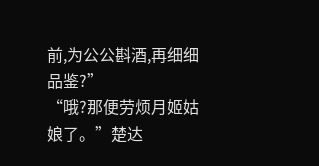前,为公公斟酒,再细细品鉴?”
“哦?那便劳烦月姬姑娘了。”楚达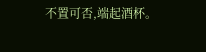不置可否,端起酒杯。